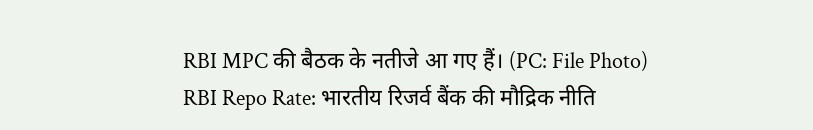RBI MPC की बैठक के नतीजे आ गए हैं। (PC: File Photo)
RBI Repo Rate: भारतीय रिजर्व बैंक की मौद्रिक नीति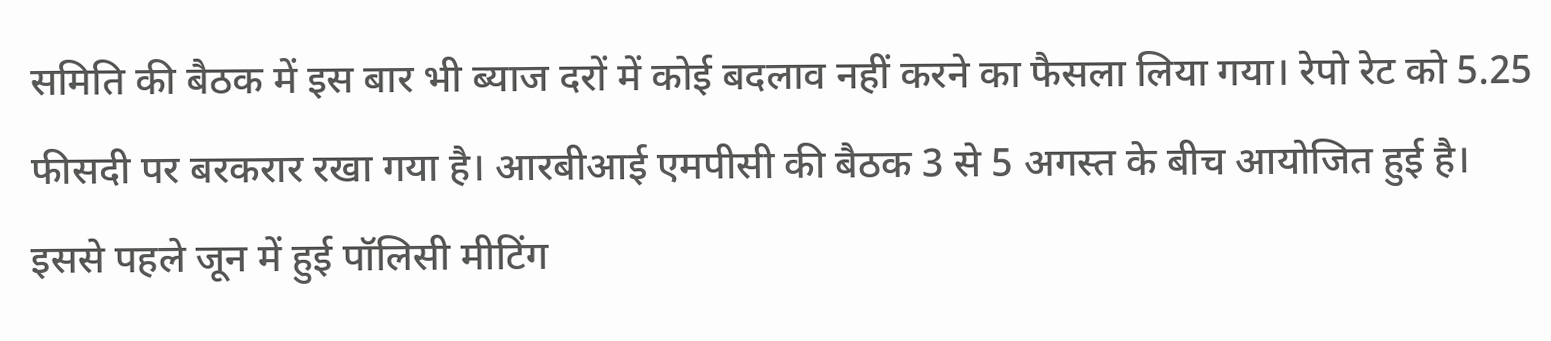समिति की बैठक में इस बार भी ब्याज दरों में कोई बदलाव नहीं करने का फैसला लिया गया। रेपो रेट को 5.25 फीसदी पर बरकरार रखा गया है। आरबीआई एमपीसी की बैठक 3 से 5 अगस्त के बीच आयोजित हुई है। इससे पहले जून में हुई पॉलिसी मीटिंग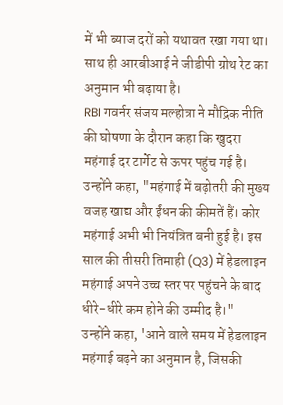में भी ब्याज दरों को यथावत रखा गया था। साथ ही आरबीआई ने जीडीपी ग्रोथ रेट का अनुमान भी बढ़ाया है।
RBI गवर्नर संजय मल्होत्रा ने मौद्रिक नीति की घोषणा के दौरान कहा कि खुदरा महंगाई दर टार्गेट से ऊपर पहुंच गई है। उन्होंने कहा, "महंगाई में बढ़ोतरी की मुख्य वजह खाद्य और ईंधन की कीमतें हैं। कोर महंगाई अभी भी नियंत्रित बनी हुई है। इस साल की तीसरी तिमाही (Q3) में हेडलाइन महंगाई अपने उच्च स्तर पर पहुंचने के बाद धीरे-धीरे कम होने की उम्मीद है।"
उन्होंने कहा, 'आने वाले समय में हेडलाइन महंगाई बढ़ने का अनुमान है, जिसकी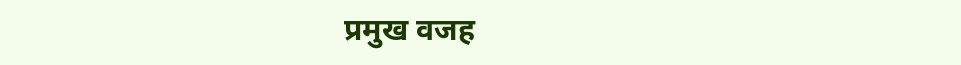प्रमुख वजह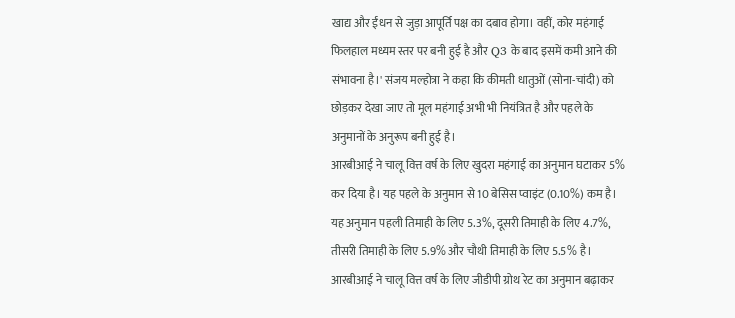खाद्य और ईंधन से जुड़ा आपूर्ति पक्ष का दबाव होगा। वहीं, कोर महंगाई फिलहाल मध्यम स्तर पर बनी हुई है और Q3 के बाद इसमें कमी आने की संभावना है।' संजय मल्होत्रा ने कहा कि कीमती धातुओं (सोना-चांदी) को छोड़कर देखा जाए तो मूल महंगाई अभी भी नियंत्रित है और पहले के अनुमानों के अनुरूप बनी हुई है।
आरबीआई ने चालू वित्त वर्ष के लिए खुदरा महंगाई का अनुमान घटाकर 5% कर दिया है। यह पहले के अनुमान से 10 बेसिस प्वाइंट (0.10%) कम है। यह अनुमान पहली तिमाही के लिए 5.3%, दूसरी तिमाही के लिए 4.7%, तीसरी तिमाही के लिए 5.9% और चौथी तिमाही के लिए 5.5% है।
आरबीआई ने चालू वित्त वर्ष के लिए जीडीपी ग्रोथ रेट का अनुमान बढ़ाकर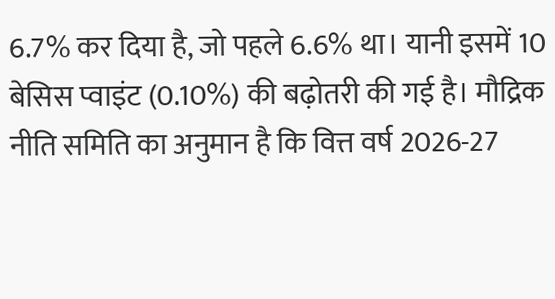6.7% कर दिया है, जो पहले 6.6% था। यानी इसमें 10 बेसिस प्वाइंट (0.10%) की बढ़ोतरी की गई है। मौद्रिक नीति समिति का अनुमान है कि वित्त वर्ष 2026-27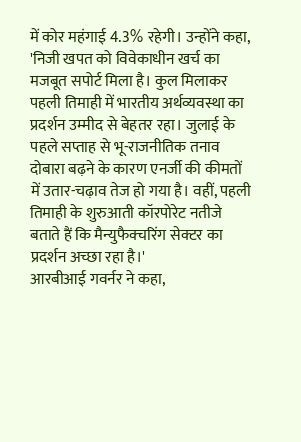में कोर महंगाई 4.3% रहेगी। उन्होंने कहा, 'निजी खपत को विवेकाधीन खर्च का मजबूत सपोर्ट मिला है। कुल मिलाकर पहली तिमाही में भारतीय अर्थव्यवस्था का प्रदर्शन उम्मीद से बेहतर रहा। जुलाई के पहले सप्ताह से भू-राजनीतिक तनाव दोबारा बढ़ने के कारण एनर्जी की कीमतों में उतार-चढ़ाव तेज हो गया है। वहीं, पहली तिमाही के शुरुआती कॉरपोरेट नतीजे बताते हैं कि मैन्युफैक्चरिंग सेक्टर का प्रदर्शन अच्छा रहा है।'
आरबीआई गवर्नर ने कहा,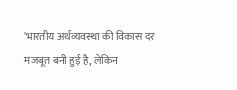'भारतीय अर्थव्यवस्था की विकास दर मजबूत बनी हुई है, लेकिन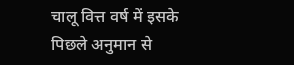चालू वित्त वर्ष में इसके पिछले अनुमान से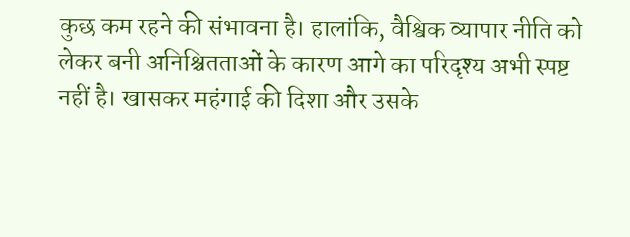कुछ कम रहने की संभावना है। हालांकि, वैश्विक व्यापार नीति को लेकर बनी अनिश्चितताओं के कारण आगे का परिदृश्य अभी स्पष्ट नहीं है। खासकर महंगाई की दिशा और उसके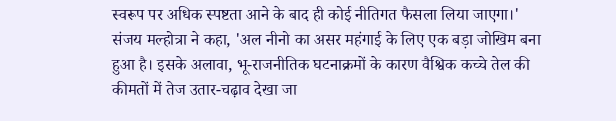स्वरूप पर अधिक स्पष्टता आने के बाद ही कोई नीतिगत फैसला लिया जाएगा।'
संजय मल्होत्रा ने कहा, 'अल नीनो का असर महंगाई के लिए एक बड़ा जोखिम बना हुआ है। इसके अलावा, भू-राजनीतिक घटनाक्रमों के कारण वैश्विक कच्चे तेल की कीमतों में तेज उतार-चढ़ाव देखा जा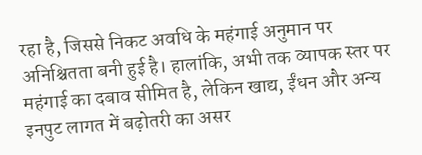रहा है, जिससे निकट अवधि के महंगाई अनुमान पर अनिश्चितता बनी हुई है। हालांकि, अभी तक व्यापक स्तर पर महंगाई का दबाव सीमित है, लेकिन खाद्य, ईंधन और अन्य इनपुट लागत में बढ़ोतरी का असर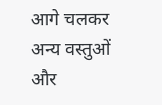आगे चलकर अन्य वस्तुओं और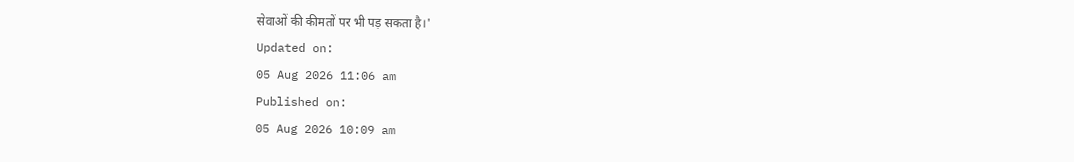सेवाओं की कीमतों पर भी पड़ सकता है।'
Updated on:
05 Aug 2026 11:06 am
Published on:
05 Aug 2026 10:09 am